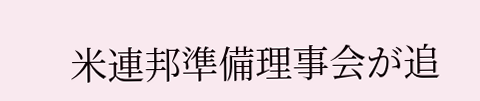米連邦準備理事会が追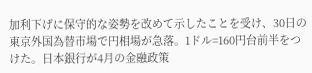加利下げに保守的な姿勢を改めて示したことを受け、30日の東京外国為替市場で円相場が急落。1ドル=160円台前半をつけた。日本銀行が4月の金融政策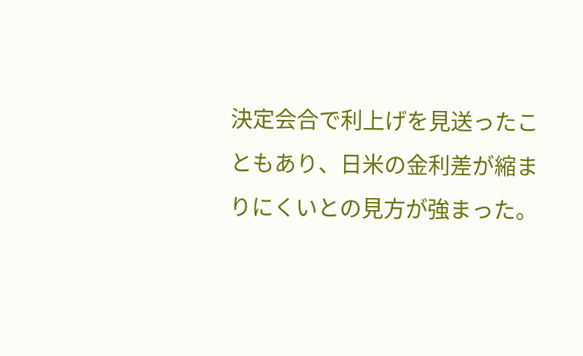決定会合で利上げを見送ったこともあり、日米の金利差が縮まりにくいとの見方が強まった。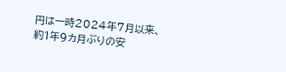円は一時2024年7月以来、約1年9カ月ぶりの安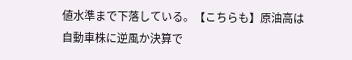値水準まで下落している。【こちらも】原油高は自動車株に逆風か決算で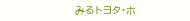みるトヨタ・ホ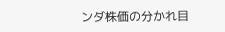ンダ株価の分かれ目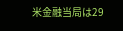米金融当局は29